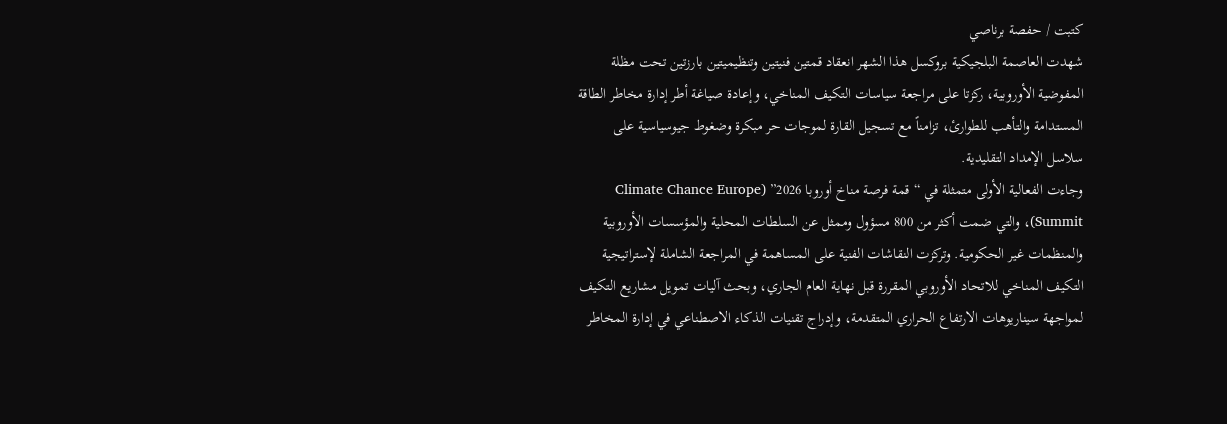كتبت / حفصة برناصي
شهدت العاصمة البلجيكية بروكسل هذا الشهر انعقاد قمتين فنيتين وتنظيميتين بارزتين تحت مظلة المفوضية الأوروبية، ركزتا على مراجعة سياسات التكيف المناخي، وإعادة صياغة أطر إدارة مخاطر الطاقة المستدامة والتأهب للطوارئ، تزامناً مع تسجيل القارة لموجات حر مبكرة وضغوط جيوسياسية على سلاسل الإمداد التقليدية.
وجاءت الفعالية الأولى متمثلة في “قمة فرصة مناخ أوروبا 2026” (Climate Chance Europe Summit)، والتي ضمت أكثر من 800 مسؤول وممثل عن السلطات المحلية والمؤسسات الأوروبية والمنظمات غير الحكومية. وتركزت النقاشات الفنية على المساهمة في المراجعة الشاملة لإستراتيجية التكيف المناخي للاتحاد الأوروبي المقررة قبل نهاية العام الجاري، وبحث آليات تمويل مشاريع التكيف لمواجهة سيناريوهات الارتفاع الحراري المتقدمة، وإدراج تقنيات الذكاء الاصطناعي في إدارة المخاطر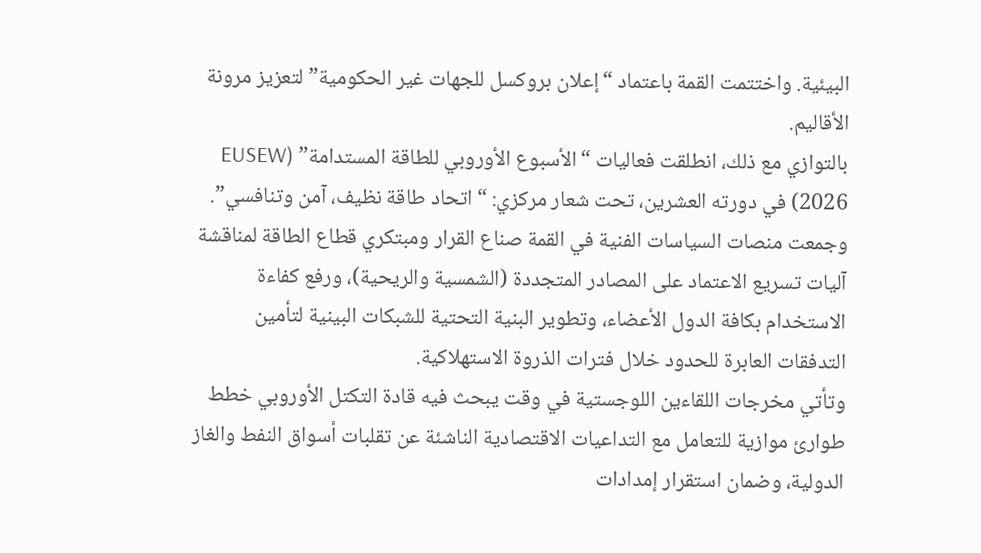البيئية. واختتمت القمة باعتماد “إعلان بروكسل للجهات غير الحكومية” لتعزيز مرونة الأقاليم.
بالتوازي مع ذلك، انطلقت فعاليات “الأسبوع الأوروبي للطاقة المستدامة” (EUSEW 2026) في دورته العشرين، تحت شعار مركزي: “اتحاد طاقة نظيف، آمن وتنافسي”. وجمعت منصات السياسات الفنية في القمة صناع القرار ومبتكري قطاع الطاقة لمناقشة آليات تسريع الاعتماد على المصادر المتجددة (الشمسية والريحية)، ورفع كفاءة الاستخدام بكافة الدول الأعضاء، وتطوير البنية التحتية للشبكات البينية لتأمين التدفقات العابرة للحدود خلال فترات الذروة الاستهلاكية.
وتأتي مخرجات اللقاءين اللوجستية في وقت يبحث فيه قادة التكتل الأوروبي خطط طوارئ موازية للتعامل مع التداعيات الاقتصادية الناشئة عن تقلبات أسواق النفط والغاز الدولية، وضمان استقرار إمدادات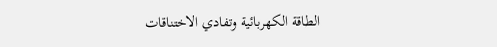الطاقة الكهربائية وتفادي الاختناقات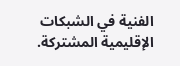الفنية في الشبكات الإقليمية المشتركة.